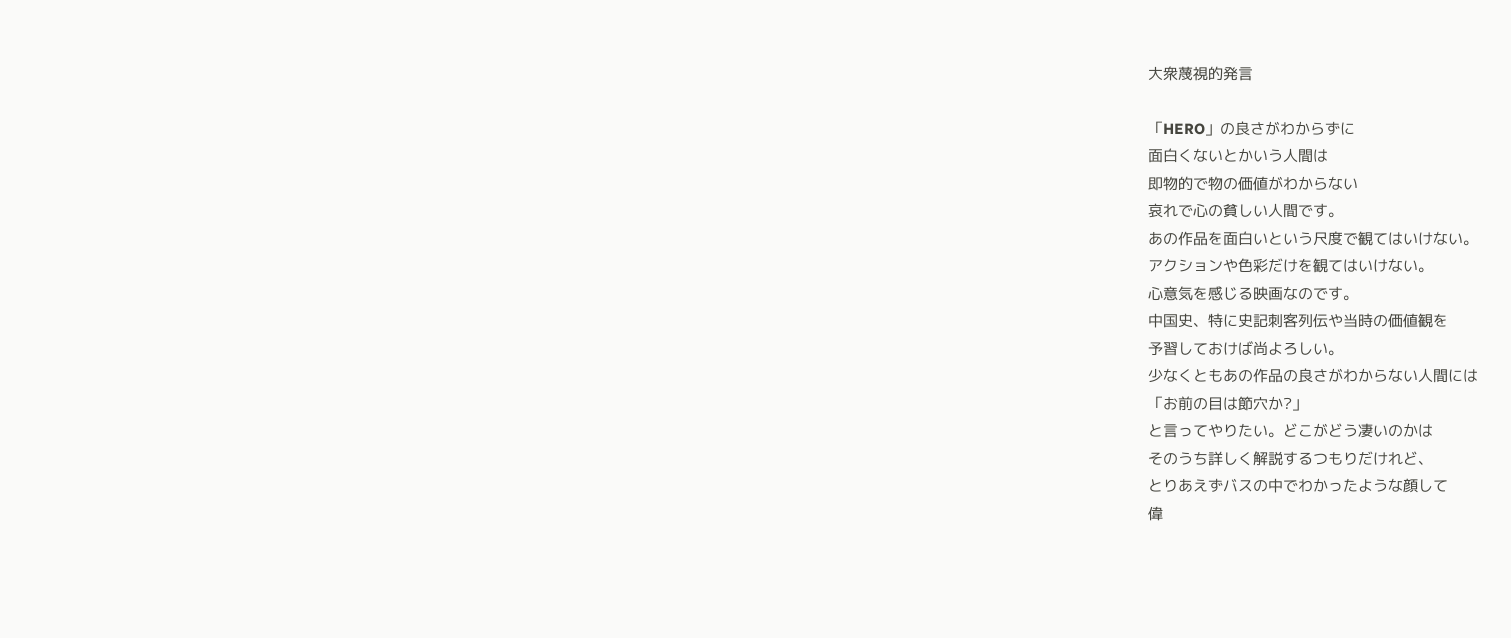大衆蔑視的発言

「HERO」の良さがわからずに
面白くないとかいう人間は
即物的で物の価値がわからない
哀れで心の貧しい人間です。
あの作品を面白いという尺度で観てはいけない。
アクションや色彩だけを観てはいけない。
心意気を感じる映画なのです。
中国史、特に史記刺客列伝や当時の価値観を
予習しておけば尚よろしい。
少なくともあの作品の良さがわからない人間には
「お前の目は節穴か?」
と言ってやりたい。どこがどう凄いのかは
そのうち詳しく解説するつもりだけれど、
とりあえずバスの中でわかったような顔して
偉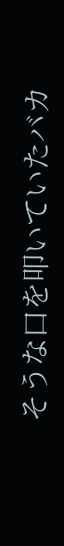そうな口を叩いていたバカ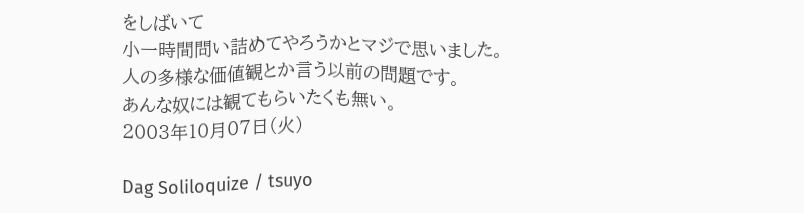をしばいて
小一時間問い詰めてやろうかとマジで思いました。
人の多様な価値観とか言う以前の問題です。
あんな奴には観てもらいたくも無い。
2003年10月07日(火)

Dag Soliloquize / tsuyo